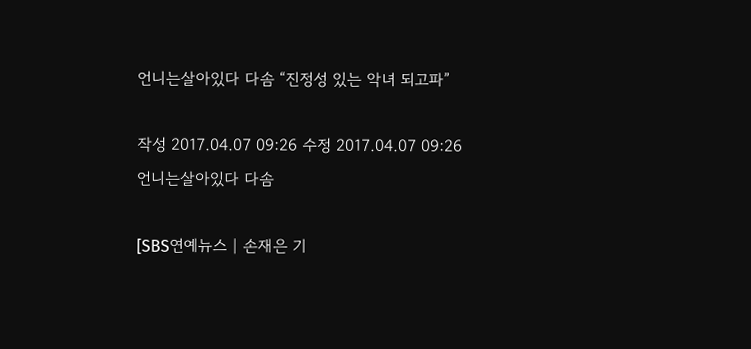언니는살아있다 다솜 “진정성 있는 악녀 되고파”

작성 2017.04.07 09:26 수정 2017.04.07 09:26
언니는살아있다 다솜

[SBS연예뉴스 | 손재은 기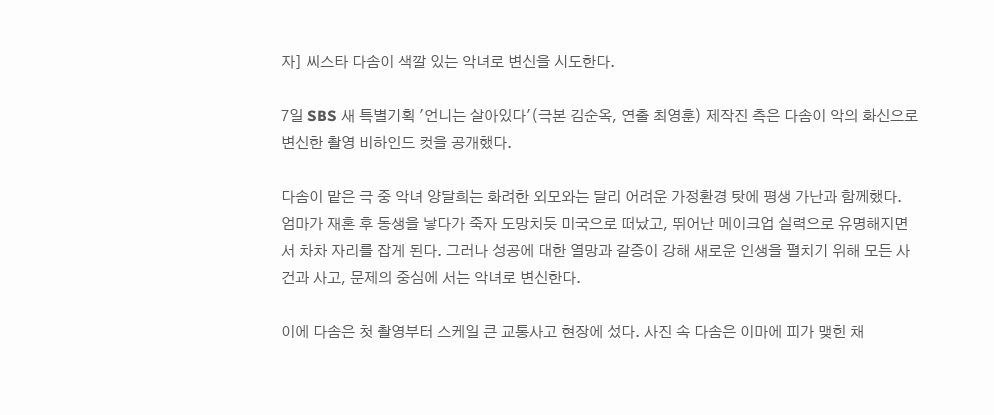자] 씨스타 다솜이 색깔 있는 악녀로 변신을 시도한다.

7일 SBS 새 특별기획 '언니는 살아있다'(극본 김순옥, 연출 최영훈) 제작진 측은 다솜이 악의 화신으로 변신한 촬영 비하인드 컷을 공개했다.

다솜이 맡은 극 중 악녀 양달희는 화려한 외모와는 달리 어려운 가정환경 탓에 평생 가난과 함께했다. 엄마가 재혼 후 동생을 낳다가 죽자 도망치듯 미국으로 떠났고, 뛰어난 메이크업 실력으로 유명해지면서 차차 자리를 잡게 된다. 그러나 성공에 대한 열망과 갈증이 강해 새로운 인생을 펼치기 위해 모든 사건과 사고, 문제의 중심에 서는 악녀로 변신한다.

이에 다솜은 첫 촬영부터 스케일 큰 교통사고 현장에 섰다. 사진 속 다솜은 이마에 피가 맺힌 채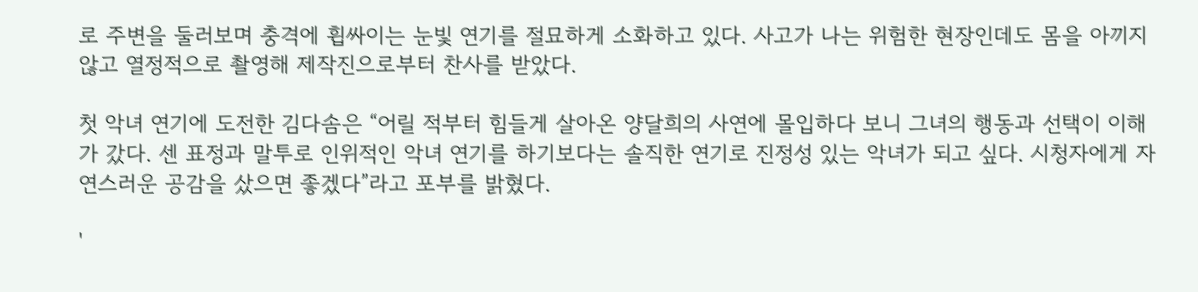로 주변을 둘러보며 충격에 휩싸이는 눈빛 연기를 절묘하게 소화하고 있다. 사고가 나는 위험한 현장인데도 몸을 아끼지 않고 열정적으로 촬영해 제작진으로부터 찬사를 받았다.

첫 악녀 연기에 도전한 김다솜은 “어릴 적부터 힘들게 살아온 양달희의 사연에 몰입하다 보니 그녀의 행동과 선택이 이해가 갔다. 센 표정과 말투로 인위적인 악녀 연기를 하기보다는 솔직한 연기로 진정성 있는 악녀가 되고 싶다. 시청자에게 자연스러운 공감을 샀으면 좋겠다”라고 포부를 밝혔다.

'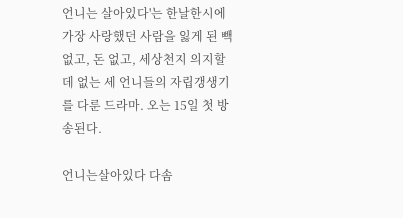언니는 살아있다'는 한날한시에 가장 사랑했던 사람을 잃게 된 빽 없고, 돈 없고, 세상천지 의지할 데 없는 세 언니들의 자립갱생기를 다룬 드라마. 오는 15일 첫 방송된다.

언니는살아있다 다솜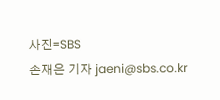사진=SBS
손재은 기자 jaeni@sbs.co.kr